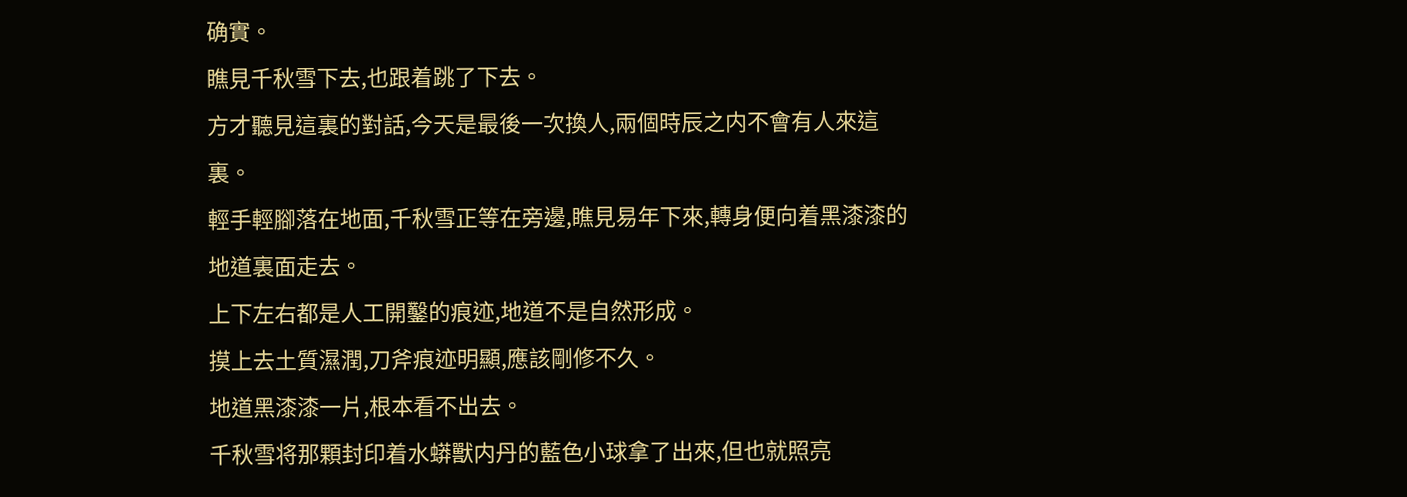确實。
瞧見千秋雪下去,也跟着跳了下去。
方才聽見這裏的對話,今天是最後一次換人,兩個時辰之内不會有人來這裏。
輕手輕腳落在地面,千秋雪正等在旁邊,瞧見易年下來,轉身便向着黑漆漆的地道裏面走去。
上下左右都是人工開鑿的痕迹,地道不是自然形成。
摸上去土質濕潤,刀斧痕迹明顯,應該剛修不久。
地道黑漆漆一片,根本看不出去。
千秋雪将那顆封印着水蟒獸内丹的藍色小球拿了出來,但也就照亮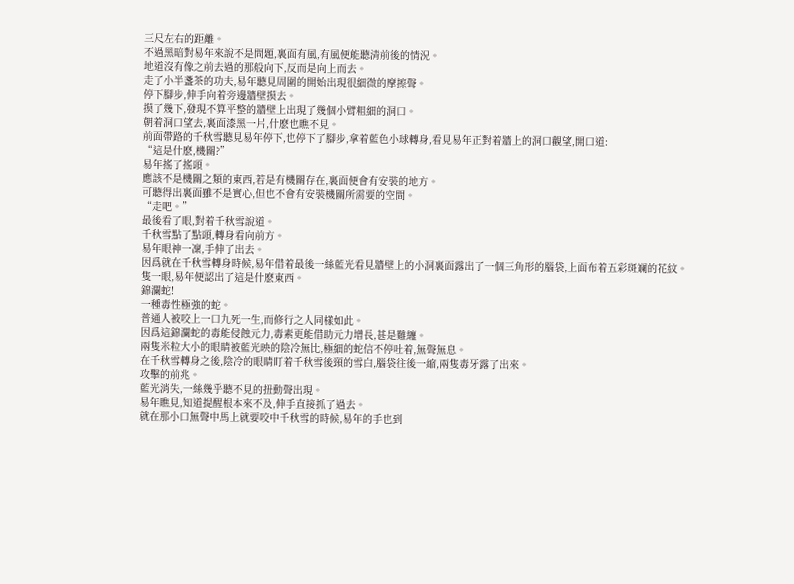三尺左右的距離。
不過黑暗對易年來說不是問題,裏面有風,有風便能聽清前後的情況。
地道沒有像之前去過的那般向下,反而是向上而去。
走了小半盞茶的功夫,易年聽見周圍的開始出現很細微的摩擦聲。
停下腳步,伸手向着旁邊牆壁摸去。
摸了幾下,發現不算平整的牆壁上出現了幾個小臂粗細的洞口。
朝着洞口望去,裏面漆黑一片,什麽也瞧不見。
前面帶路的千秋雪聽見易年停下,也停下了腳步,拿着藍色小球轉身,看見易年正對着牆上的洞口觀望,開口道:
“這是什麽,機關?”
易年搖了搖頭。
應該不是機關之類的東西,若是有機關存在,裏面便會有安裝的地方。
可聽得出裏面雖不是實心,但也不會有安裝機關所需要的空間。
“走吧。”
最後看了眼,對着千秋雪說道。
千秋雪點了點頭,轉身看向前方。
易年眼神一凜,手伸了出去。
因爲就在千秋雪轉身時候,易年借着最後一絲藍光看見牆壁上的小洞裏面露出了一個三角形的腦袋,上面布着五彩斑斓的花紋。
隻一眼,易年便認出了這是什麽東西。
錦瀾蛇!
一種毒性極強的蛇。
普通人被咬上一口九死一生,而修行之人同樣如此。
因爲這錦瀾蛇的毒能侵蝕元力,毒素更能借助元力增長,甚是難纏。
兩隻米粒大小的眼睛被藍光映的陰冷無比,極細的蛇信不停吐着,無聲無息。
在千秋雪轉身之後,陰冷的眼睛盯着千秋雪後頸的雪白,腦袋往後一縮,兩隻毒牙露了出來。
攻擊的前兆。
藍光消失,一絲幾乎聽不見的扭動聲出現。
易年瞧見,知道提醒根本來不及,伸手直接抓了過去。
就在那小口無聲中馬上就要咬中千秋雪的時候,易年的手也到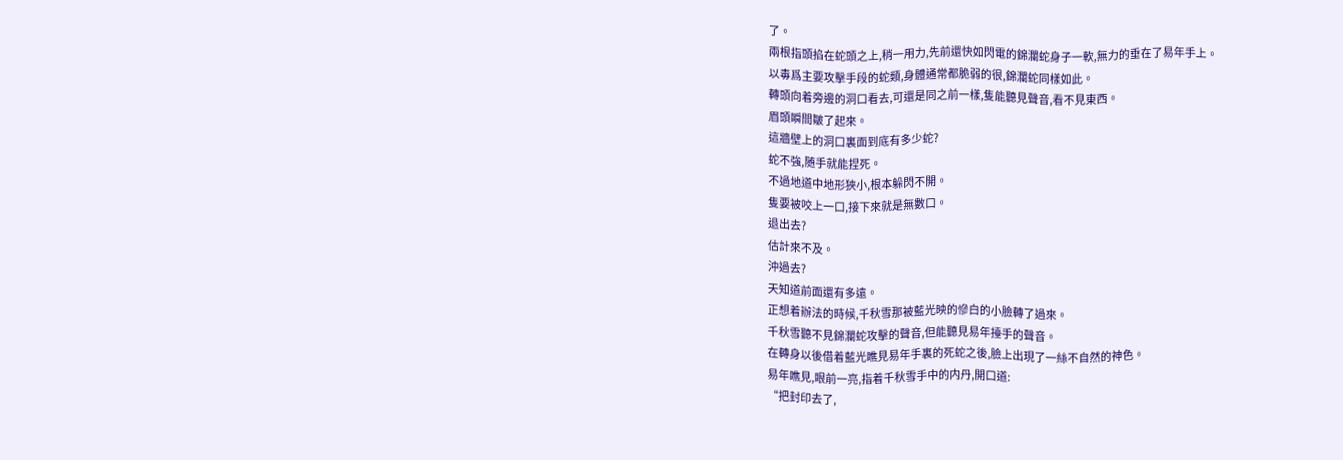了。
兩根指頭掐在蛇頭之上,稍一用力,先前還快如閃電的錦瀾蛇身子一軟,無力的垂在了易年手上。
以毒爲主要攻擊手段的蛇類,身體通常都脆弱的很,錦瀾蛇同樣如此。
轉頭向着旁邊的洞口看去,可還是同之前一樣,隻能聽見聲音,看不見東西。
眉頭瞬間皺了起來。
這牆壁上的洞口裏面到底有多少蛇?
蛇不強,随手就能捏死。
不過地道中地形狹小,根本躲閃不開。
隻要被咬上一口,接下來就是無數口。
退出去?
估計來不及。
沖過去?
天知道前面還有多遠。
正想着辦法的時候,千秋雪那被藍光映的慘白的小臉轉了過來。
千秋雪聽不見錦瀾蛇攻擊的聲音,但能聽見易年擡手的聲音。
在轉身以後借着藍光瞧見易年手裏的死蛇之後,臉上出現了一絲不自然的神色。
易年瞧見,眼前一亮,指着千秋雪手中的内丹,開口道:
“把封印去了,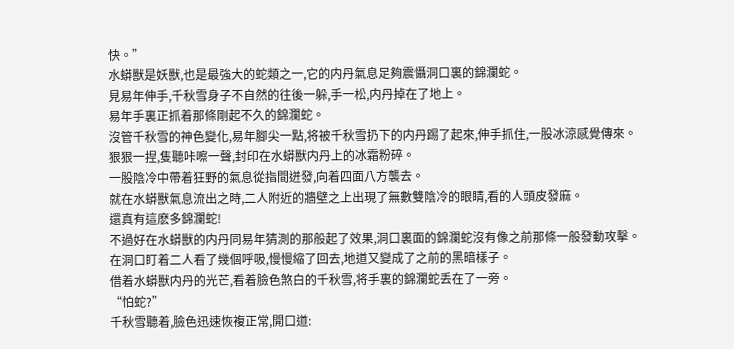快。”
水蟒獸是妖獸,也是最強大的蛇類之一,它的内丹氣息足夠震懾洞口裏的錦瀾蛇。
見易年伸手,千秋雪身子不自然的往後一躲,手一松,内丹掉在了地上。
易年手裏正抓着那條剛起不久的錦瀾蛇。
沒管千秋雪的神色變化,易年腳尖一點,将被千秋雪扔下的内丹踢了起來,伸手抓住,一股冰涼感覺傳來。
狠狠一捏,隻聽咔嚓一聲,封印在水蟒獸内丹上的冰霜粉碎。
一股陰冷中帶着狂野的氣息從指間迸發,向着四面八方襲去。
就在水蟒獸氣息流出之時,二人附近的牆壁之上出現了無數雙陰冷的眼睛,看的人頭皮發麻。
還真有這麽多錦瀾蛇!
不過好在水蟒獸的内丹同易年猜測的那般起了效果,洞口裏面的錦瀾蛇沒有像之前那條一般發動攻擊。
在洞口盯着二人看了幾個呼吸,慢慢縮了回去,地道又變成了之前的黑暗樣子。
借着水蟒獸内丹的光芒,看着臉色煞白的千秋雪,将手裏的錦瀾蛇丢在了一旁。
“怕蛇?”
千秋雪聽着,臉色迅速恢複正常,開口道: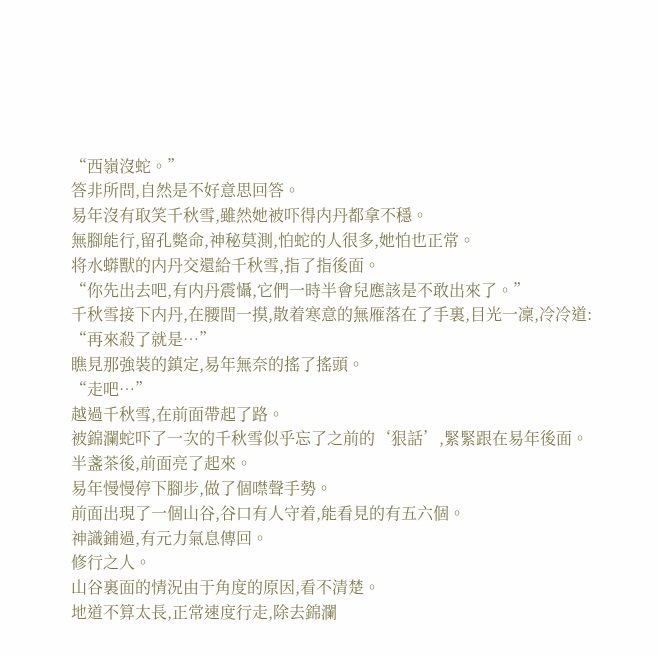“西嶺沒蛇。”
答非所問,自然是不好意思回答。
易年沒有取笑千秋雪,雖然她被吓得内丹都拿不穩。
無腳能行,留孔斃命,神秘莫測,怕蛇的人很多,她怕也正常。
将水蟒獸的内丹交還給千秋雪,指了指後面。
“你先出去吧,有内丹震懾,它們一時半會兒應該是不敢出來了。”
千秋雪接下内丹,在腰間一摸,散着寒意的無雁落在了手裏,目光一凜,冷冷道:
“再來殺了就是…”
瞧見那強裝的鎮定,易年無奈的搖了搖頭。
“走吧…”
越過千秋雪,在前面帶起了路。
被錦瀾蛇吓了一次的千秋雪似乎忘了之前的‘狠話’,緊緊跟在易年後面。
半盞茶後,前面亮了起來。
易年慢慢停下腳步,做了個噤聲手勢。
前面出現了一個山谷,谷口有人守着,能看見的有五六個。
神識鋪過,有元力氣息傳回。
修行之人。
山谷裏面的情況由于角度的原因,看不清楚。
地道不算太長,正常速度行走,除去錦瀾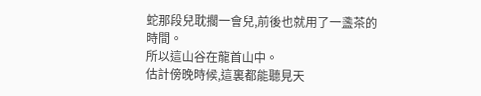蛇那段兒耽擱一會兒,前後也就用了一盞茶的時間。
所以這山谷在龍首山中。
估計傍晚時候,這裏都能聽見天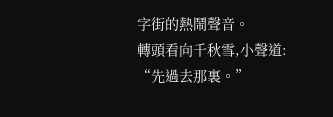字街的熱鬧聲音。
轉頭看向千秋雪,小聲道:
“先過去那裏。”